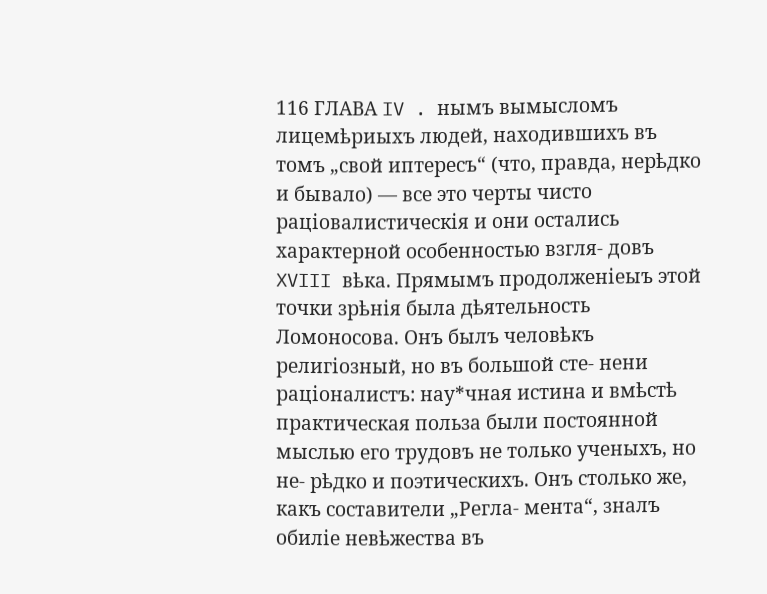116 ГЛАВА IV . нымъ вымысломъ лицемѣриыхъ людей, находившихъ въ томъ „свой иптересъ“ (что, правда, нерѣдко и бывало) — все это черты чисто раціовалистическія и они остались характерной особенностью взгля- довъ XVIII вѣка. Прямымъ продолженіеыъ этой точки зрѣнія была дѣятельность Ломоносова. Онъ былъ человѣкъ религіозный, но въ большой сте- нени раціоналистъ: нау*чная истина и вмѣстѣ практическая польза были постоянной мыслью его трудовъ не только ученыхъ, но не- рѣдко и поэтическихъ. Онъ столько же, какъ составители „Регла- мента“, зналъ обиліе невѣжества въ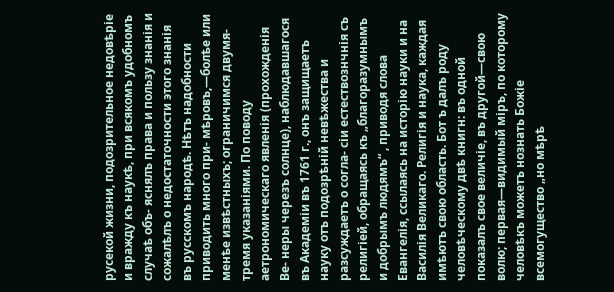русекой жизни, подозрительное недовѣріе и вражду къ наукѣ, при всякомъ удобномъ случаѣ объ- яснялъ права и пользу знанія и сожалѣлъ о недостаточности этого знанія въ русскомъ народѣ. Нѣтъ надобности приводить много при- мѣровъ,—болѣе или менѣе извѣстныхъ; ограничимся двумя-тремя указаніями. По поводу аетрономическаго явленія (прохожденія Ве- неры черезъ солнце), наблюдавшагося въ Академіи въ 1761 г., онъ защищаетъ науку отъ подозрѣній невѣжества и разсуждаетъ о согла- сіи естествознчнія съ религіей, обращаясь къ „благоразумнымъ и добрымъ людямъ“ , приводя слова Евангелія, ссылаясь на исторію науки и на Василія Великаго. Религія и наука, каждая имѣютъ свою область. Бот ъ далъ роду человѣческому двѣ книгн: въ одной показалъ свое величіе, въ другой—свою волю; первая—видимый міръ, по которому человѣкъ можетъ нознать Божіе всемогущество „но мѣрѣ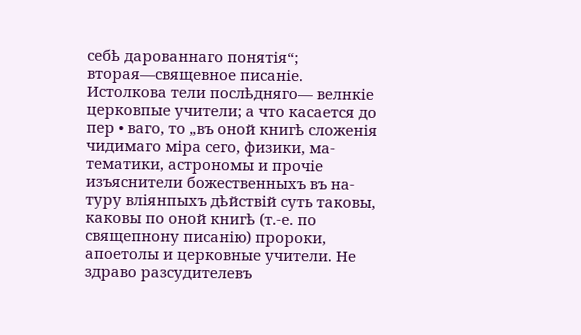себѣ дарованнаго понятія“; вторая—свящевное писаніе. Истолкова тели послѣдняго— велнкіе церковпые учители; а что касается до пер • ваго, то „въ оной книгѣ сложенія чидимаго міра сего, физики, ма- тематики, астрономы и прочіе изъяснители божественныхъ въ на- туру вліянпыхъ дѣйствій суть таковы, каковы по оной книгѣ (т.-е. по свящепнону писанію) пророки, апоетолы и церковные учители. Не здраво разсудителевъ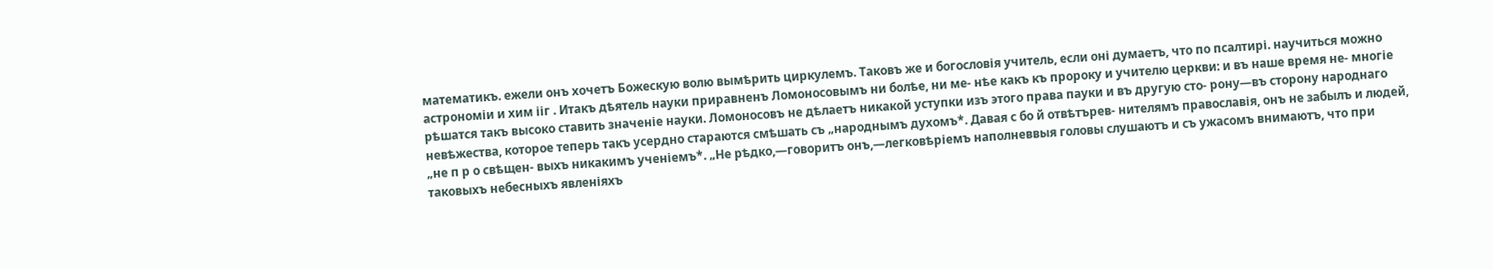математикъ. ежели онъ хочетъ Божескую волю вымѣрить циркулемъ. Таковъ же и богословія учитель, если оні думаетъ, что по псалтирі. научиться можно астрономіи и хим ііг . Итакъ дѣятель науки приравненъ Ломоносовымъ ни болѣе, ни ме- нѣе какъ къ пророку и учителю церкви: и въ наше время не- многіе рѣшатся такъ высоко ставить значеніе науки. Ломоносовъ не дѣлаетъ никакой уступки изъ этого права пауки и въ другую сто- рону—въ сторону народнаго невѣжества, которое теперь такъ усердно стараются смѣшать съ „народнымъ духомъ*. Давая с бо й отвѣтърев- нителямъ православія, онъ не забылъ и людей, „не п р о свѣщен- выхъ никакимъ ученіемъ*. „Не рѣдко,—говоритъ онъ,—легковѣріемъ наполневвыя головы слушаютъ и съ ужасомъ внимаютъ, что при таковыхъ небесныхъ явленіяхъ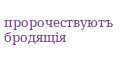пророчествуютъ бродящія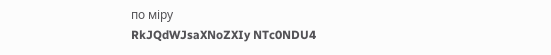по міру
RkJQdWJsaXNoZXIy NTc0NDU4